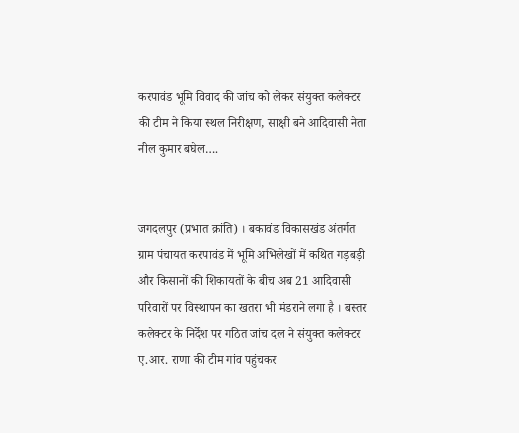करपावंड भूमि विवाद की जांच को लेकर संयुक्त कलेक्टर की टीम ने किया स्थल निरीक्षण, साक्षी बने आदिवासी नेता नील कुमार बघेल….


जगदलपुर (प्रभात क्रांति) । बकावंड विकासखंड अंतर्गत ग्राम पंचायत करपावंड में भूमि अभिलेखों में कथित गड़बड़ी और किसानों की शिकायतों के बीच अब 21 आदिवासी परिवारों पर विस्थापन का खतरा भी मंडराने लगा है । बस्तर कलेक्टर के निर्देश पर गठित जांच दल ने संयुक्त कलेक्टर ए.आर. राणा की टीम गांव पहुंचकर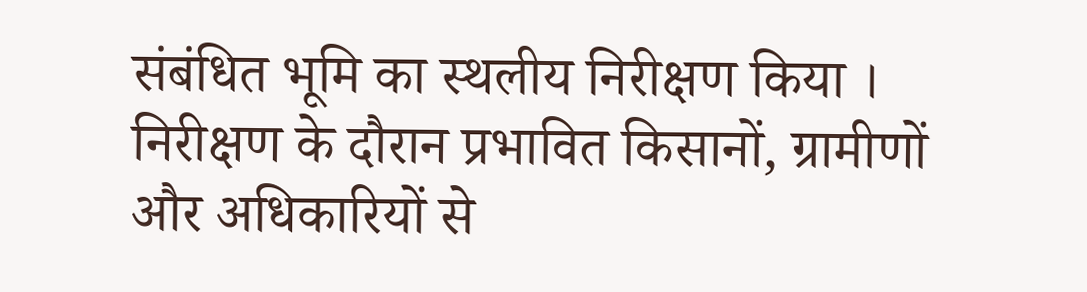संबंधित भूमि का स्थलीय निरीक्षण किया । निरीक्षण के दौरान प्रभावित किसानों, ग्रामीणों और अधिकारियों से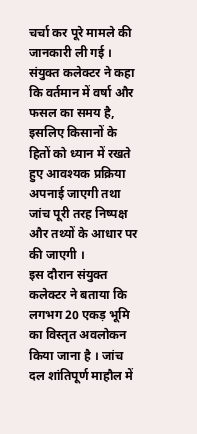चर्चा कर पूरे मामले की जानकारी ली गई । संयुक्त कलेक्टर ने कहा कि वर्तमान में वर्षा और फसल का समय है, इसलिए किसानों के हितों को ध्यान में रखते हुए आवश्यक प्रक्रिया अपनाई जाएगी तथा जांच पूरी तरह निष्पक्ष और तथ्यों के आधार पर की जाएगी ।
इस दौरान संयुक्त कलेक्टर ने बताया कि लगभग 20 एकड़ भूमि का विस्तृत अवलोकन किया जाना है । जांच दल शांतिपूर्ण माहौल में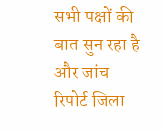सभी पक्षों की बात सुन रहा है और जांच रिपोर्ट जिला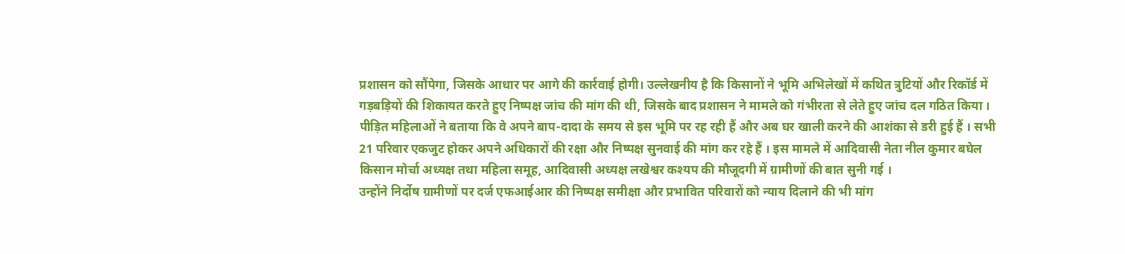प्रशासन को सौंपेगा, जिसके आधार पर आगे की कार्रवाई होगी। उल्लेखनीय है कि किसानों ने भूमि अभिलेखों में कथित त्रुटियों और रिकॉर्ड में गड़बड़ियों की शिकायत करते हुए निष्पक्ष जांच की मांग की थी, जिसके बाद प्रशासन ने मामले को गंभीरता से लेते हुए जांच दल गठित किया ।
पीड़ित महिलाओं ने बताया कि वे अपने बाप-दादा के समय से इस भूमि पर रह रही हैं और अब घर खाली करने की आशंका से डरी हुई हैं । सभी 21 परिवार एकजुट होकर अपने अधिकारों की रक्षा और निष्पक्ष सुनवाई की मांग कर रहे हैं । इस मामले में आदिवासी नेता नील कुमार बघेल किसान मोर्चा अध्यक्ष तथा महिला समूह, आदिवासी अध्यक्ष लखेश्वर कश्यप की मौजूदगी में ग्रामीणों की बात सुनी गई ।
उन्होंने निर्दोष ग्रामीणों पर दर्ज एफआईआर की निष्पक्ष समीक्षा और प्रभावित परिवारों को न्याय दिलाने की भी मांग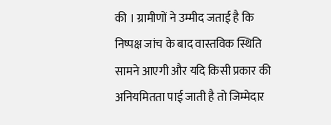की । ग्रामीणों ने उम्मीद जताई है कि निष्पक्ष जांच के बाद वास्तविक स्थिति सामने आएगी और यदि किसी प्रकार की अनियमितता पाई जाती है तो जिम्मेदार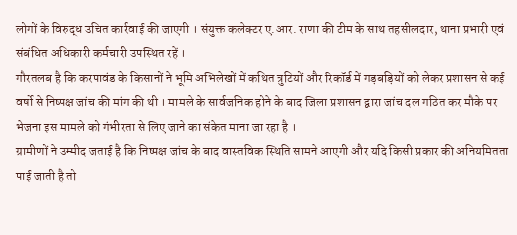लोगों के विरुद्ध उचित कार्रवाई की जाएगी । संयुक्त कलेक्टर ए.आर. राणा की टीम के साथ तहसीलदार, थाना प्रभारी एवं संबंधित अधिकारी कर्मचारी उपस्थित रहें ।
गौरतलब है कि करपावंड के किसानों ने भूमि अभिलेखों में कथित त्रुटियों और रिकॉर्ड में गड़बड़ियों को लेकर प्रशासन से कई वर्षो से निष्पक्ष जांच की मांग की थी । मामले के सार्वजनिक होने के बाद जिला प्रशासन द्वारा जांच दल गठित कर मौके पर भेजना इस मामले को गंभीरता से लिए जाने का संकेत माना जा रहा है ।
ग्रामीणों ने उम्मीद जताई है कि निष्पक्ष जांच के बाद वास्तविक स्थिति सामने आएगी और यदि किसी प्रकार की अनियमितता पाई जाती है तो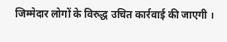जिम्मेदार लोगों के विरुद्ध उचित कार्रवाई की जाएगी ।